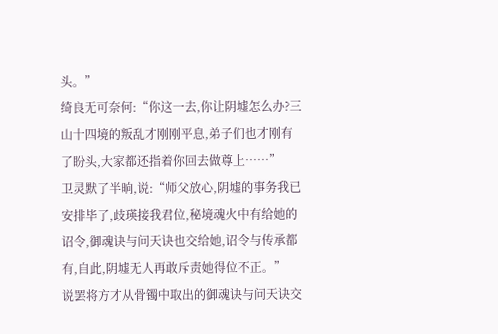头。”
绮良无可奈何:“你这一去,你让阴墟怎么办?三山十四境的叛乱才刚刚平息,弟子们也才刚有了盼头,大家都还指着你回去做尊上……”
卫灵默了半晌,说:“师父放心,阴墟的事务我已安排毕了,歧瑛接我君位,秘境魂火中有给她的诏令,御魂诀与问天诀也交给她,诏令与传承都有,自此,阴墟无人再敢斥责她得位不正。”
说罢将方才从骨镯中取出的御魂诀与问天诀交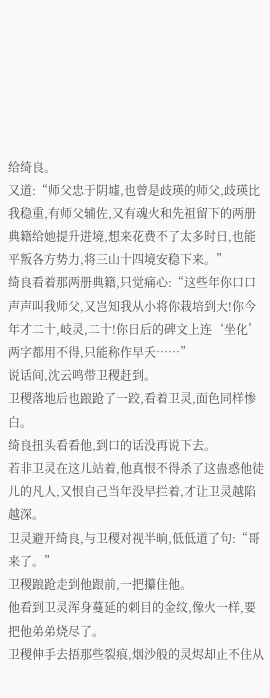给绮良。
又道:“师父忠于阴墟,也曾是歧瑛的师父,歧瑛比我稳重,有师父辅佐,又有魂火和先祖留下的两册典籍给她提升进境,想来花费不了太多时日,也能平叛各方势力,将三山十四境安稳下来。”
绮良看着那两册典籍,只觉痛心:“这些年你口口声声叫我师父,又岂知我从小将你栽培到大!你今年才二十,岐灵,二十!你日后的碑文上连‘坐化’两字都用不得,只能称作早夭……”
说话间,沈云鸣带卫稷赶到。
卫稷落地后也踉跄了一跤,看着卫灵,面色同样惨白。
绮良扭头看看他,到口的话没再说下去。
若非卫灵在这儿站着,他真恨不得杀了这蛊惑他徒儿的凡人,又恨自己当年没早拦着,才让卫灵越陷越深。
卫灵避开绮良,与卫稷对视半晌,低低道了句:“哥来了。”
卫稷踉跄走到他跟前,一把攥住他。
他看到卫灵浑身蔓延的刺目的金纹,像火一样,要把他弟弟烧尽了。
卫稷伸手去捂那些裂痕,烟沙般的灵烬却止不住从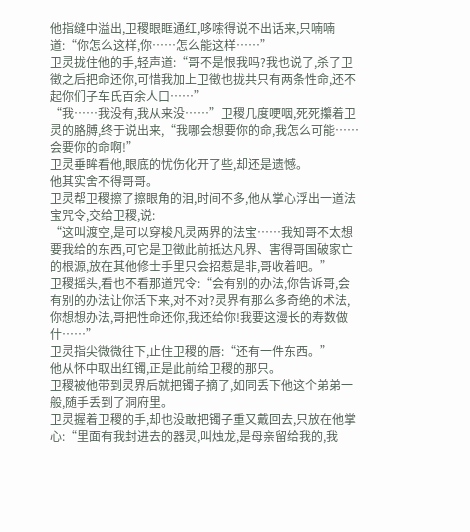他指缝中溢出,卫稷眼眶通红,哆嗦得说不出话来,只喃喃道:“你怎么这样,你……怎么能这样……”
卫灵拢住他的手,轻声道:“哥不是恨我吗?我也说了,杀了卫徵之后把命还你,可惜我加上卫徵也拢共只有两条性命,还不起你们子车氏百余人口……”
“我……我没有,我从来没……”卫稷几度哽咽,死死攥着卫灵的胳膊,终于说出来,“我哪会想要你的命,我怎么可能……会要你的命啊!”
卫灵垂眸看他,眼底的忧伤化开了些,却还是遗憾。
他其实舍不得哥哥。
卫灵帮卫稷擦了擦眼角的泪,时间不多,他从掌心浮出一道法宝咒令,交给卫稷,说:
“这叫渡空,是可以穿梭凡灵两界的法宝……我知哥不太想要我给的东西,可它是卫徵此前抵达凡界、害得哥国破家亡的根源,放在其他修士手里只会招惹是非,哥收着吧。”
卫稷摇头,看也不看那道咒令:“会有别的办法,你告诉哥,会有别的办法让你活下来,对不对?灵界有那么多奇绝的术法,你想想办法,哥把性命还你,我还给你!我要这漫长的寿数做什……”
卫灵指尖微微往下,止住卫稷的唇:“还有一件东西。”
他从怀中取出红镯,正是此前给卫稷的那只。
卫稷被他带到灵界后就把镯子摘了,如同丢下他这个弟弟一般,随手丢到了洞府里。
卫灵握着卫稷的手,却也没敢把镯子重又戴回去,只放在他掌心:“里面有我封进去的器灵,叫烛龙,是母亲留给我的,我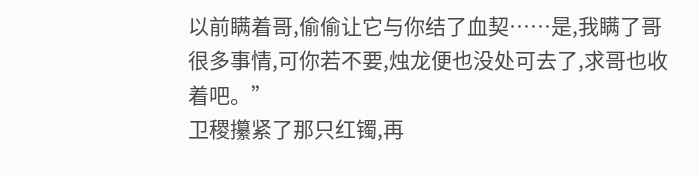以前瞒着哥,偷偷让它与你结了血契……是,我瞒了哥很多事情,可你若不要,烛龙便也没处可去了,求哥也收着吧。”
卫稷攥紧了那只红镯,再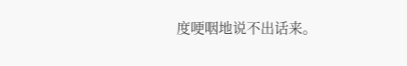度哽咽地说不出话来。